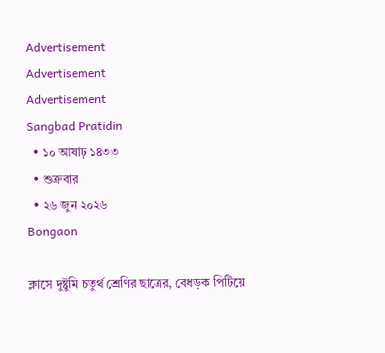Advertisement
Advertisement
Advertisement
Sangbad Pratidin
  • ১০ আষাঢ় ১৪৩৩
  • শুক্রবার
  • ২৬ জুন ২০২৬
Bongaon

ক্লাসে দুষ্টুমি চতুর্থ শ্রেণির ছাত্রের, বেধড়ক পিটিয়ে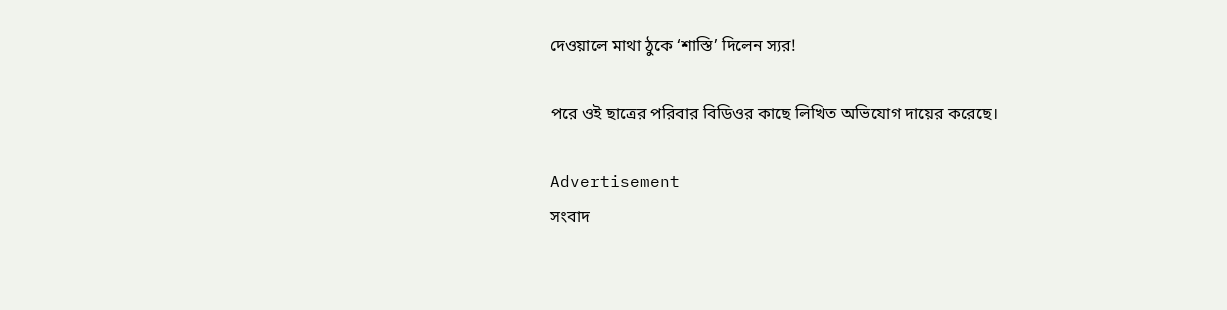দেওয়ালে মাথা ঠুকে ‘শাস্তি’ দিলেন স্যর!

পরে ওই ছাত্রের পরিবার বিডিওর কাছে লিখিত অভিযোগ দায়ের করেছে।

Advertisement
সংবাদ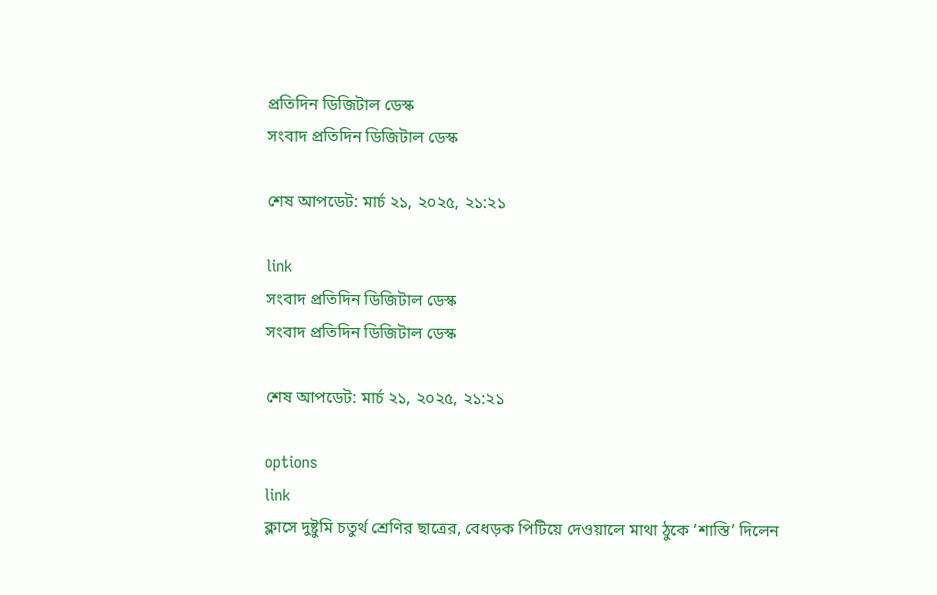প্রতিদিন ডিজিটাল ডেস্ক
সংবাদ প্রতিদিন ডিজিটাল ডেস্ক

শেষ আপডেট: মার্চ ২১, ২০২৫, ২১:২১

link
সংবাদ প্রতিদিন ডিজিটাল ডেস্ক
সংবাদ প্রতিদিন ডিজিটাল ডেস্ক

শেষ আপডেট: মার্চ ২১, ২০২৫, ২১:২১

options
link
ক্লাসে দুষ্টুমি চতুর্থ শ্রেণির ছাত্রের, বেধড়ক পিটিয়ে দেওয়ালে মাথা ঠুকে ‘শাস্তি’ দিলেন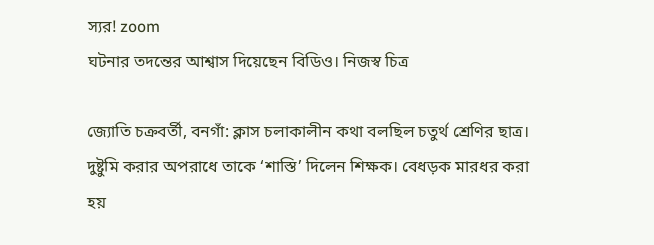স্যর! zoom
ঘটনার তদন্তের আশ্বাস দিয়েছেন বিডিও। নিজস্ব চিত্র

জ্যোতি চক্রবর্তী, বনগাঁ: ক্লাস চলাকালীন কথা বলছিল চতুর্থ শ্রেণির ছাত্র। দুষ্টুমি করার অপরাধে তাকে ‘শাস্তি’ দিলেন শিক্ষক। বেধড়ক মারধর করা হয়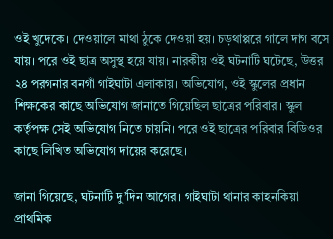ওই খুদেকে। দেওয়ালে মাথা ঠুকে দেওয়া হয়। চড়থাপ্পরে গালে দাগ বসে যায়। পরে ওই ছাত্র অসুস্থ হয়ে যায়। নারকীয় ওই ঘটনাটি ঘটেছে, উত্তর ২৪ পরগনার বনগাঁ গাইঘাটা এলাকায়। অভিযোগ, ওই স্কুলের প্রধান শিক্ষকের কাছে অভিযোগ জানাতে গিয়েছিল ছাত্রের পরিবার। স্কুল কর্তৃপক্ষ সেই অভিযোগ নিতে চায়নি। পরে ওই ছাত্রের পরিবার বিডিওর কাছে লিখিত অভিযোগ দায়ের করেছে।

জানা গিয়েছে, ঘটনাটি দু’দিন আগের। গাইঘাটা থানার কাহনকিয়া প্রাথমিক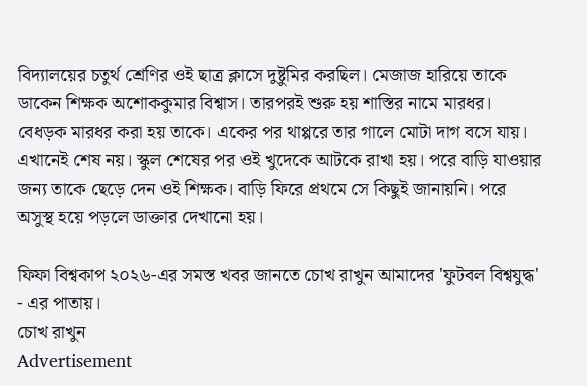বিদ্যালয়ের চতুর্থ শ্রেণির ওই ছাত্র ক্লাসে দুষ্টুমির করছিল। মেজাজ হারিয়ে তাকে ডাকেন শিক্ষক অশোককুমার বিশ্বাস। তারপরই শুরু হয় শাস্তির নামে মারধর। বেধড়ক মারধর করা হয় তাকে। একের পর থাপ্পরে তার গালে মোটা দাগ বসে যায়। এখানেই শেষ নয়। স্কুল শেষের পর ওই খুদেকে আটকে রাখা হয়। পরে বাড়ি যাওয়ার জন্য তাকে ছেড়ে দেন ওই শিক্ষক। বাড়ি ফিরে প্রথমে সে কিছুই জানায়নি। পরে অসুস্থ হয়ে পড়লে ডাক্তার দেখানো হয়।

ফিফা বিশ্বকাপ ২০২৬-এর সমস্ত খবর জানতে চোখ রাখুন আমাদের 'ফুটবল বিশ্বযুদ্ধ' - এর পাতায়।
চোখ রাখুন
Advertisement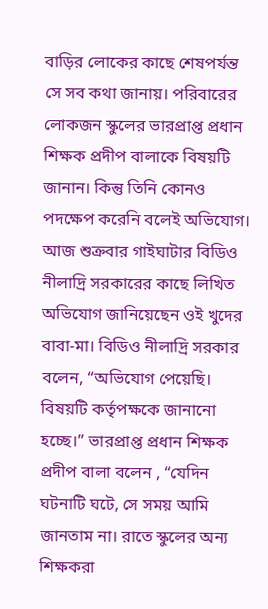বাড়ির লোকের কাছে শেষপর্যন্ত সে সব কথা জানায়। পরিবারের লোকজন স্কুলের ভারপ্রাপ্ত প্রধান শিক্ষক প্রদীপ বালাকে বিষয়টি জানান। কিন্তু তিনি কোনও পদক্ষেপ করেনি বলেই অভিযোগ। আজ শুক্রবার গাইঘাটার বিডিও নীলাদ্রি সরকারের কাছে লিখিত অভিযোগ জানিয়েছেন ওই খুদের বাবা-মা। বিডিও নীলাদ্রি সরকার বলেন, “অভিযোগ পেয়েছি। বিষয়টি কর্তৃপক্ষকে জানানো হচ্ছে।” ভারপ্রাপ্ত প্রধান শিক্ষক প্রদীপ বালা বলেন , “যেদিন ঘটনাটি ঘটে, সে সময় আমি জানতাম না। রাতে স্কুলের অন্য শিক্ষকরা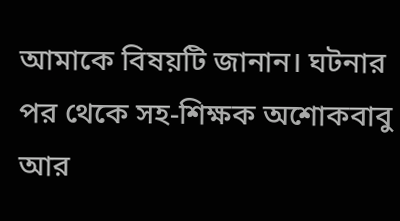আমাকে বিষয়টি জানান। ঘটনার পর থেকে সহ-শিক্ষক অশোকবাবু আর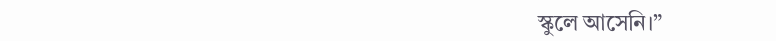স্কুলে আসেনি।”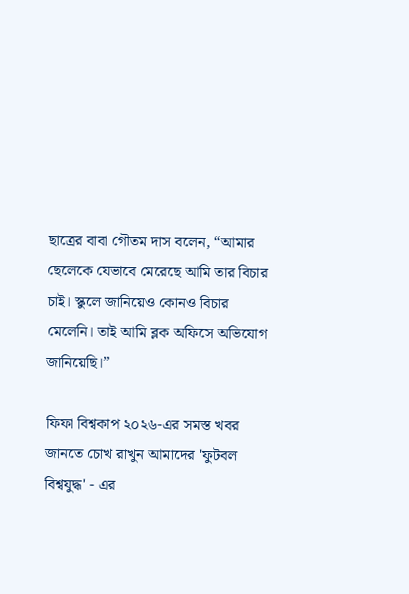ছাত্রের বাবা গৌতম দাস বলেন, “আমার ছেলেকে যেভাবে মেরেছে আমি তার বিচার চাই। স্কুলে জানিয়েও কোনও বিচার মেলেনি। তাই আমি ব্লক অফিসে অভিযোগ জানিয়েছি।”

ফিফা বিশ্বকাপ ২০২৬-এর সমস্ত খবর জানতে চোখ রাখুন আমাদের 'ফুটবল বিশ্বযুদ্ধ' - এর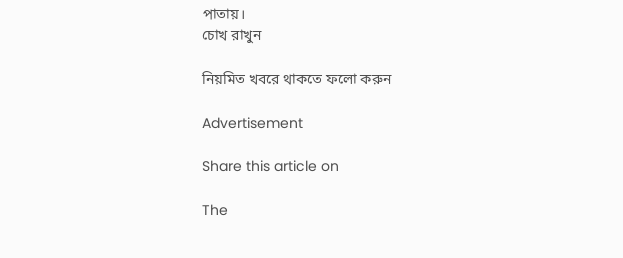পাতায়।
চোখ রাখুন

নিয়মিত খবরে থাকতে ফলো করুন

Advertisement

Share this article on

The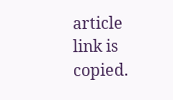article link is copied.